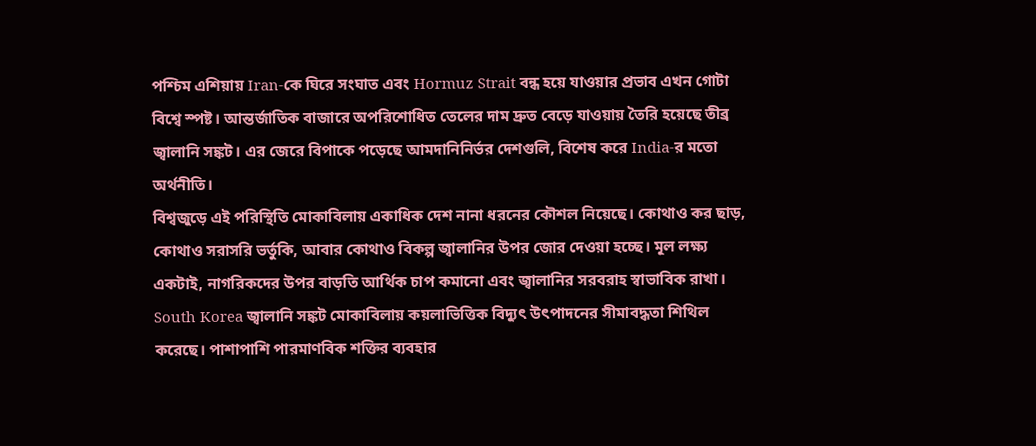পশ্চিম এশিয়ায় Iran-কে ঘিরে সংঘাত এবং Hormuz Strait বন্ধ হয়ে যাওয়ার প্রভাব এখন গোটা বিশ্বে স্পষ্ট। আন্তর্জাতিক বাজারে অপরিশোধিত তেলের দাম দ্রুত বেড়ে যাওয়ায় তৈরি হয়েছে তীব্র জ্বালানি সঙ্কট। এর জেরে বিপাকে পড়েছে আমদানিনির্ভর দেশগুলি, বিশেষ করে India-র মতো অর্থনীতি।
বিশ্বজুড়ে এই পরিস্থিতি মোকাবিলায় একাধিক দেশ নানা ধরনের কৌশল নিয়েছে। কোথাও কর ছাড়, কোথাও সরাসরি ভর্তুকি, আবার কোথাও বিকল্প জ্বালানির উপর জোর দেওয়া হচ্ছে। মূল লক্ষ্য একটাই, নাগরিকদের উপর বাড়তি আর্থিক চাপ কমানো এবং জ্বালানির সরবরাহ স্বাভাবিক রাখা।
South Korea জ্বালানি সঙ্কট মোকাবিলায় কয়লাভিত্তিক বিদ্যুৎ উৎপাদনের সীমাবদ্ধতা শিথিল করেছে। পাশাপাশি পারমাণবিক শক্তির ব্যবহার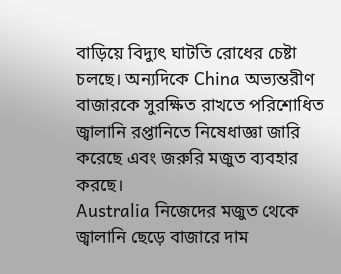বাড়িয়ে বিদ্যুৎ ঘাটতি রোধের চেষ্টা চলছে। অন্যদিকে China অভ্যন্তরীণ বাজারকে সুরক্ষিত রাখতে পরিশোধিত জ্বালানি রপ্তানিতে নিষেধাজ্ঞা জারি করেছে এবং জরুরি মজুত ব্যবহার করছে।
Australia নিজেদের মজুত থেকে জ্বালানি ছেড়ে বাজারে দাম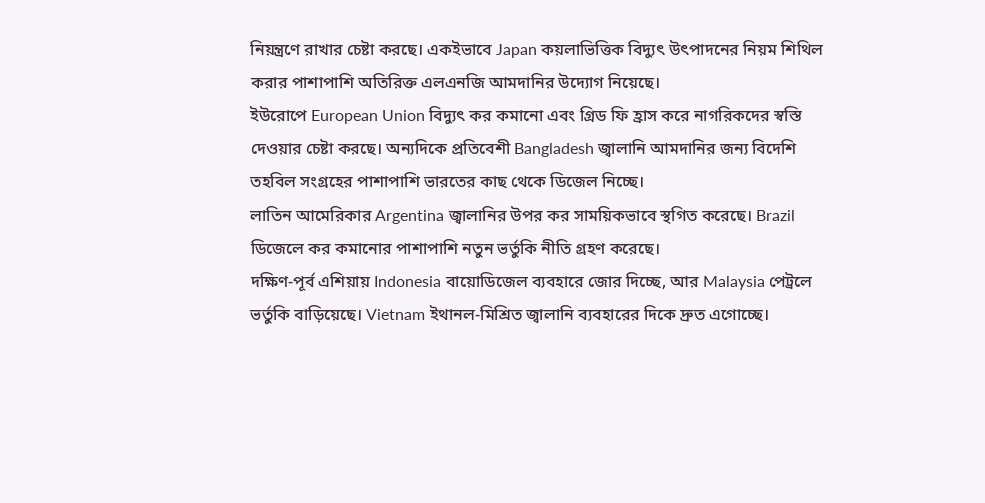নিয়ন্ত্রণে রাখার চেষ্টা করছে। একইভাবে Japan কয়লাভিত্তিক বিদ্যুৎ উৎপাদনের নিয়ম শিথিল করার পাশাপাশি অতিরিক্ত এলএনজি আমদানির উদ্যোগ নিয়েছে।
ইউরোপে European Union বিদ্যুৎ কর কমানো এবং গ্রিড ফি হ্রাস করে নাগরিকদের স্বস্তি দেওয়ার চেষ্টা করছে। অন্যদিকে প্রতিবেশী Bangladesh জ্বালানি আমদানির জন্য বিদেশি তহবিল সংগ্রহের পাশাপাশি ভারতের কাছ থেকে ডিজেল নিচ্ছে।
লাতিন আমেরিকার Argentina জ্বালানির উপর কর সাময়িকভাবে স্থগিত করেছে। Brazil ডিজেলে কর কমানোর পাশাপাশি নতুন ভর্তুকি নীতি গ্রহণ করেছে।
দক্ষিণ-পূর্ব এশিয়ায় Indonesia বায়োডিজেল ব্যবহারে জোর দিচ্ছে, আর Malaysia পেট্রলে ভর্তুকি বাড়িয়েছে। Vietnam ইথানল-মিশ্রিত জ্বালানি ব্যবহারের দিকে দ্রুত এগোচ্ছে।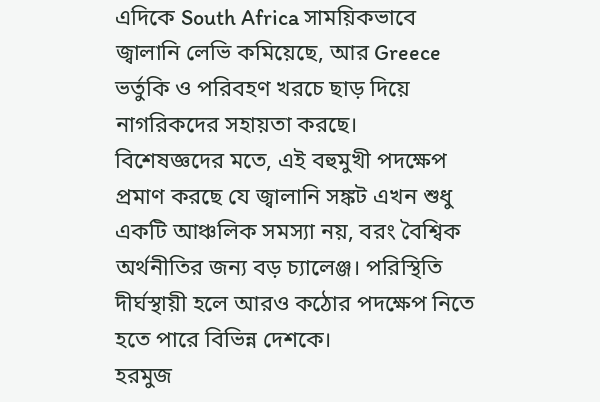এদিকে South Africa সাময়িকভাবে জ্বালানি লেভি কমিয়েছে, আর Greece ভর্তুকি ও পরিবহণ খরচে ছাড় দিয়ে নাগরিকদের সহায়তা করছে।
বিশেষজ্ঞদের মতে, এই বহুমুখী পদক্ষেপ প্রমাণ করছে যে জ্বালানি সঙ্কট এখন শুধু একটি আঞ্চলিক সমস্যা নয়, বরং বৈশ্বিক অর্থনীতির জন্য বড় চ্যালেঞ্জ। পরিস্থিতি দীর্ঘস্থায়ী হলে আরও কঠোর পদক্ষেপ নিতে হতে পারে বিভিন্ন দেশকে।
হরমুজ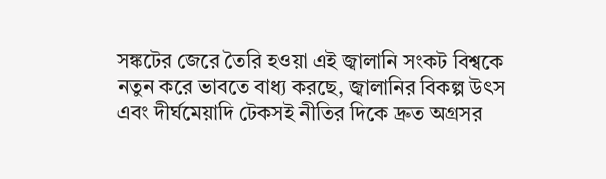সঙ্কটের জেরে তৈরি হওয়া এই জ্বালানি সংকট বিশ্বকে নতুন করে ভাবতে বাধ্য করছে, জ্বালানির বিকল্প উৎস এবং দীর্ঘমেয়াদি টেকসই নীতির দিকে দ্রুত অগ্রসর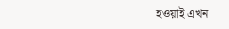হওয়াই এখন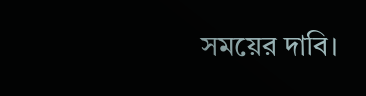সময়ের দাবি।